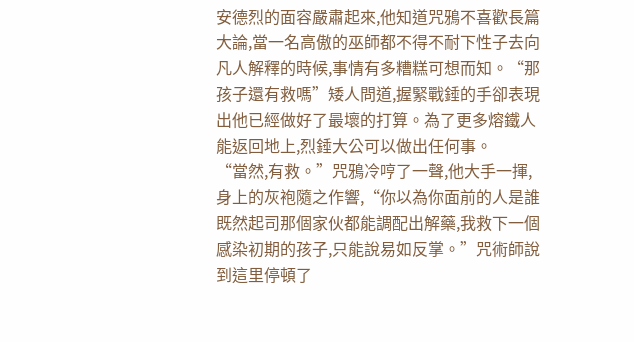安德烈的面容嚴肅起來,他知道咒鴉不喜歡長篇大論,當一名高傲的巫師都不得不耐下性子去向凡人解釋的時候,事情有多糟糕可想而知。“那孩子還有救嗎”矮人問道,握緊戰錘的手卻表現出他已經做好了最壞的打算。為了更多熔鐵人能返回地上,烈錘大公可以做出任何事。
“當然,有救。”咒鴉冷哼了一聲,他大手一揮,身上的灰袍隨之作響,“你以為你面前的人是誰既然起司那個家伙都能調配出解藥,我救下一個感染初期的孩子,只能說易如反掌。”咒術師說到這里停頓了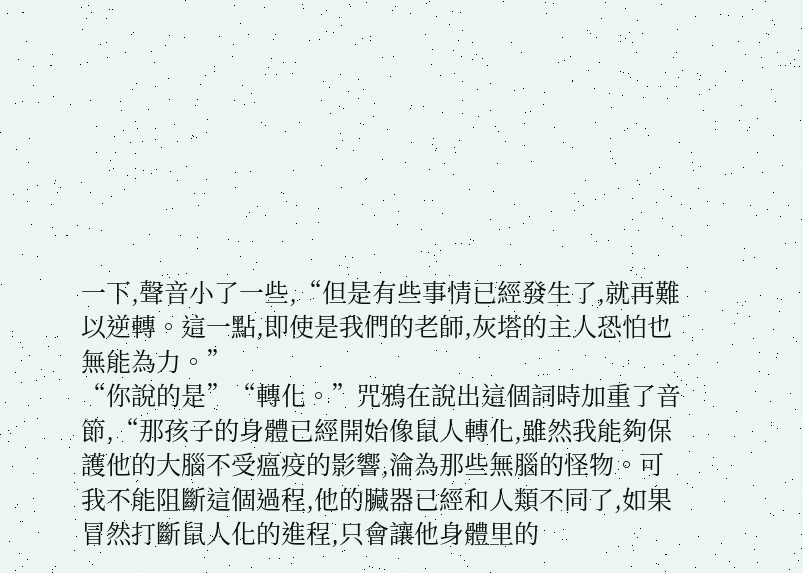一下,聲音小了一些,“但是有些事情已經發生了,就再難以逆轉。這一點,即使是我們的老師,灰塔的主人恐怕也無能為力。”
“你說的是”“轉化。”咒鴉在說出這個詞時加重了音節,“那孩子的身體已經開始像鼠人轉化,雖然我能夠保護他的大腦不受瘟疫的影響,淪為那些無腦的怪物。可我不能阻斷這個過程,他的臟器已經和人類不同了,如果冒然打斷鼠人化的進程,只會讓他身體里的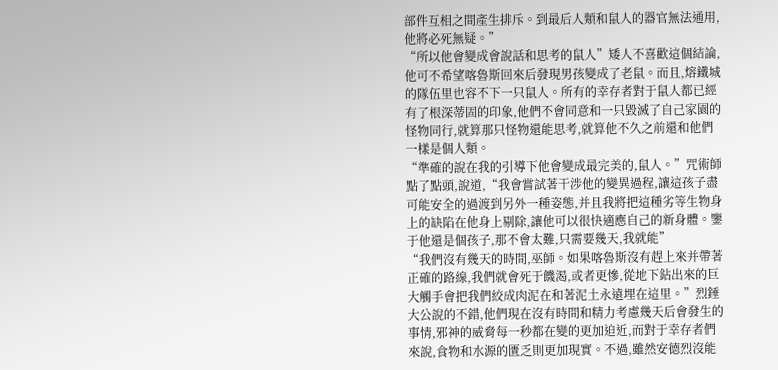部件互相之間產生排斥。到最后人類和鼠人的器官無法通用,他將必死無疑。”
“所以他會變成會說話和思考的鼠人”矮人不喜歡這個結論,他可不希望喀魯斯回來后發現男孩變成了老鼠。而且,熔鐵城的隊伍里也容不下一只鼠人。所有的幸存者對于鼠人都已經有了根深蒂固的印象,他們不會同意和一只毀滅了自己家園的怪物同行,就算那只怪物還能思考,就算他不久之前還和他們一樣是個人類。
“準確的說在我的引導下他會變成最完美的,鼠人。”咒術師點了點頭,說道,“我會嘗試著干涉他的變異過程,讓這孩子盡可能安全的過渡到另外一種姿態,并且我將把這種劣等生物身上的缺陷在他身上剔除,讓他可以很快適應自己的新身體。鑒于他還是個孩子,那不會太難,只需要幾天,我就能”
“我們沒有幾天的時間,巫師。如果喀魯斯沒有趕上來并帶著正確的路線,我們就會死于饑渴,或者更慘,從地下鉆出來的巨大觸手會把我們絞成肉泥在和著泥土永遠埋在這里。”烈錘大公說的不錯,他們現在沒有時間和精力考慮幾天后會發生的事情,邪神的威脅每一秒都在變的更加迫近,而對于幸存者們來說,食物和水源的匱乏則更加現實。不過,雖然安德烈沒能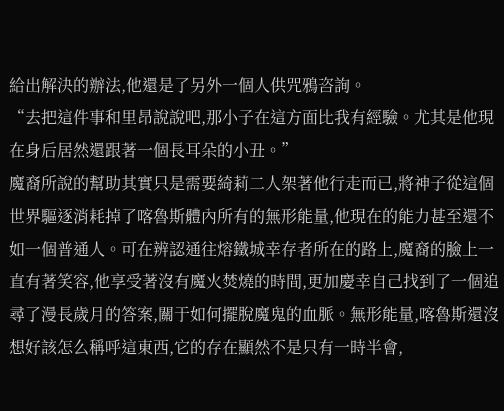給出解決的辦法,他還是了另外一個人供咒鴉咨詢。
“去把這件事和里昂說說吧,那小子在這方面比我有經驗。尤其是他現在身后居然還跟著一個長耳朵的小丑。”
魔裔所說的幫助其實只是需要綺莉二人架著他行走而已,將神子從這個世界驅逐消耗掉了喀魯斯體內所有的無形能量,他現在的能力甚至還不如一個普通人。可在辨認通往熔鐵城幸存者所在的路上,魔裔的臉上一直有著笑容,他享受著沒有魔火焚燒的時間,更加慶幸自己找到了一個追尋了漫長歲月的答案,關于如何擺脫魔鬼的血脈。無形能量,喀魯斯還沒想好該怎么稱呼這東西,它的存在顯然不是只有一時半會,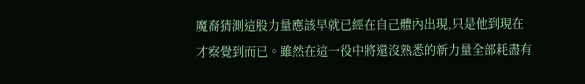魔裔猜測這股力量應該早就已經在自己體內出現,只是他到現在才察覺到而已。雖然在這一役中將還沒熟悉的新力量全部耗盡有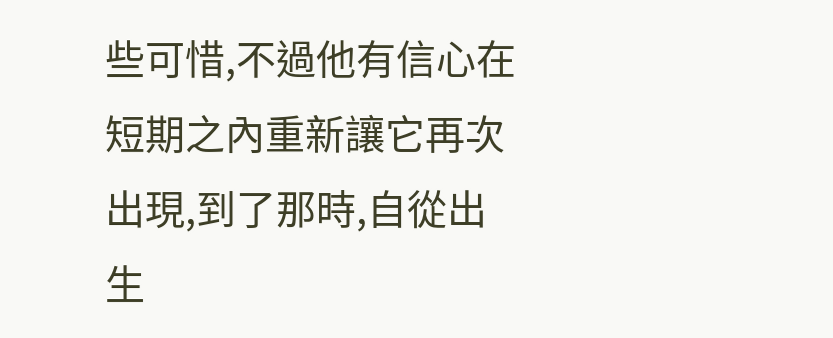些可惜,不過他有信心在短期之內重新讓它再次出現,到了那時,自從出生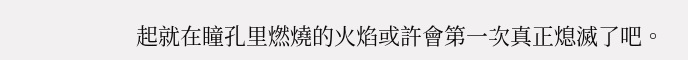起就在瞳孔里燃燒的火焰或許會第一次真正熄滅了吧。